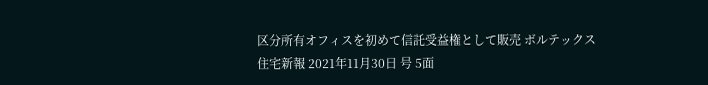区分所有オフィスを初めて信託受益権として販売 ボルテックス
住宅新報 2021年11月30日 号 5面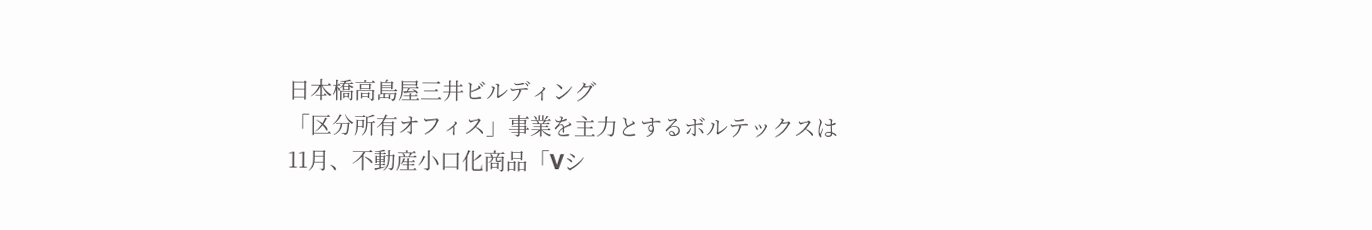日本橋高島屋三井ビルディング
「区分所有オフィス」事業を主力とするボルテックスは11月、不動産小口化商品「Vシ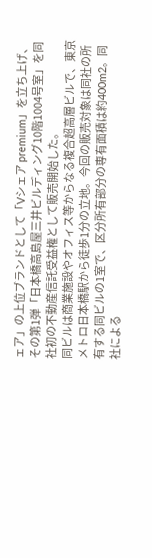ェア」の上位ブランドとして「Vシェア premium」を立ち上げ、その第1弾「日本橋高島屋三井ビルディング10階1004号室」を同社初の不動産信託受益権として販売開始した。
同ビルは商業施設やオフィス等からなる複合超高層ビルで、東京メトロ日本橋駅から徒歩1分の立地。今回の販売対象は同社の所有する同ビルの1室で、区分所有部分の専有面積は約400m2。同社による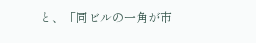と、「同ビルの一角が市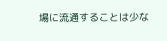場に流通することは少な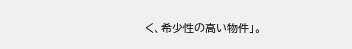く、希少性の高い物件」。